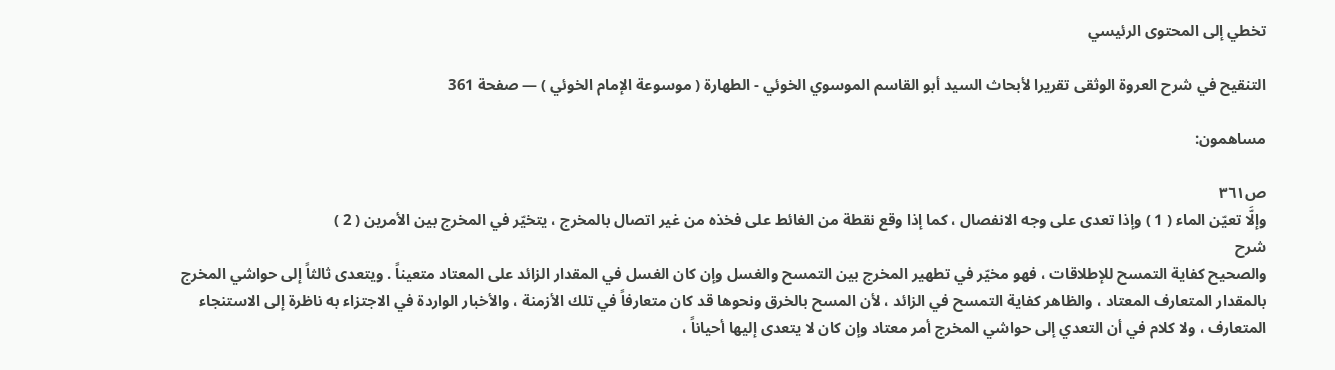تخطي إلى المحتوى الرئيسي

التنقيح في شرح العروة الوثقى تقريرا لأبحاث السيد أبو القاسم الموسوي الخوئي - الطهارة ( موسوعة الإمام الخوئي ) — صفحة 361

مساهمون:

ص٣٦١
وإلَّا تعيّن الماء ( 1 ) وإذا تعدى على وجه الانفصال ، كما إذا وقع نقطة من الغائط على فخذه من غير اتصال بالمخرج ، يتخيّر في المخرج بين الأمرين ( 2 )
شرح
والصحيح كفاية التمسح للإطلاقات ، فهو مخيّر في تطهير المخرج بين التمسح والغسل وإن كان الغسل في المقدار الزائد على المعتاد متعيناً . ويتعدى ثالثاً إلى حواشي المخرج بالمقدار المتعارف المعتاد ، والظاهر كفاية التمسح في الزائد ، لأن المسح بالخرق ونحوها قد كان متعارفاً في تلك الأزمنة ، والأخبار الواردة في الاجتزاء به ناظرة إلى الاستنجاء المتعارف ، ولا كلام في أن التعدي إلى حواشي المخرج أمر معتاد وإن كان لا يتعدى إليها أحياناً ،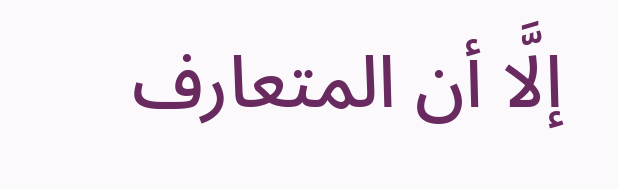إلَّا أن المتعارف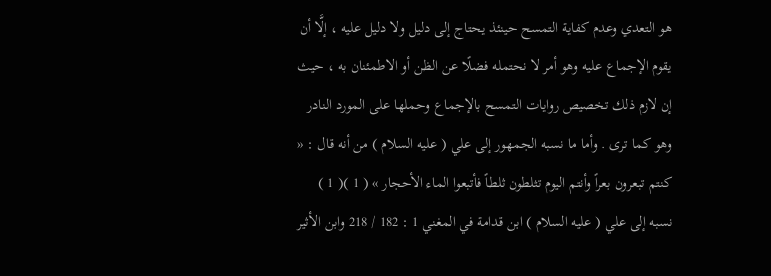هو التعدي وعدم كفاية التمسح حينئذ يحتاج إلى دليل ولا دليل عليه ، إلَّا أن يقوم الإجماع عليه وهو أمر لا نحتمله فضلًا عن الظن أو الاطمئنان به ، حيث إن لازم ذلك تخصيص روايات التمسح بالإجماع وحملها على المورد النادر وهو كما ترى . وأما ما نسبه الجمهور إلى علي ( عليه السلام ) من أنه قال : « كنتم تبعرون بعراً وأنتم اليوم تثلطون ثلطاً فأتبعوا الماء الأحجار » ( 1 )( 1 ) نسبه إلى علي ( عليه السلام ) ابن قدامة في المغني 1 : 182 / 218 وابن الأثير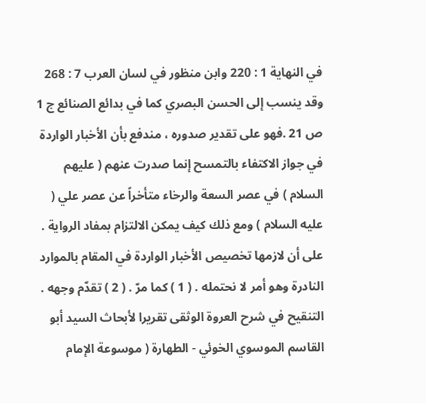في النهاية 1 : 220 وابن منظور في لسان العرب 7 : 268 وقد ينسب إلى الحسن البصري كما في بدائع الصنائع ج 1 ص 21 .فهو على تقدير صدوره ، مندفع بأن الأخبار الواردة في جواز الاكتفاء بالتمسح إنما صدرت عنهم ( عليهم السلام ) في عصر السعة والرخاء متأخراً عن عصر علي ( عليه السلام ) ومع ذلك كيف يمكن الالتزام بمفاد الرواية . على أن لازمها تخصيص الأخبار الواردة في المقام بالموارد النادرة وهو أمر لا نحتمله . ( 1 ) كما مرّ . ( 2 ) تقدّم وجهه .
التنقيح في شرح العروة الوثقى تقريرا لأبحاث السيد أبو القاسم الموسوي الخوئي - الطهارة ( موسوعة الإمام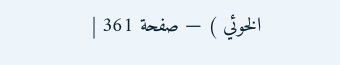الخوئي ) — صفحة 361 |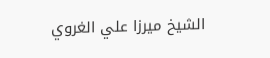الشيخ ميرزا علي الغروي